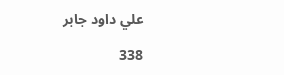علي داود جابر

338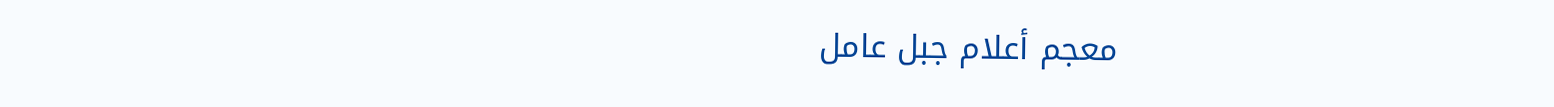معجم أعلام جبل عامل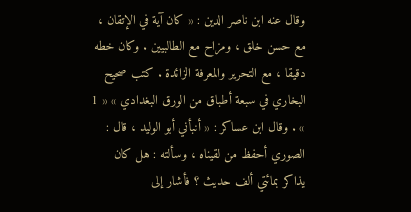وقال عنه ابن ناصر الدين : « كان آية في الإتقان ، مع حسن خلق ، ومزاح مع الطالبيين . وكان خطه دقيقا ، مع التحرير والمعرفة الزائدة . كتب صحيح البخاري في سبعة أطباق من الورق البغدادي » « 1 » . وقال ابن عساكر : « أنبأني أبو الوليد ، قال : الصوري أحفظ من لقيناه ، وسألته : هل كان يذاكر بمائتي ألف حديث ؟ فأشار إلى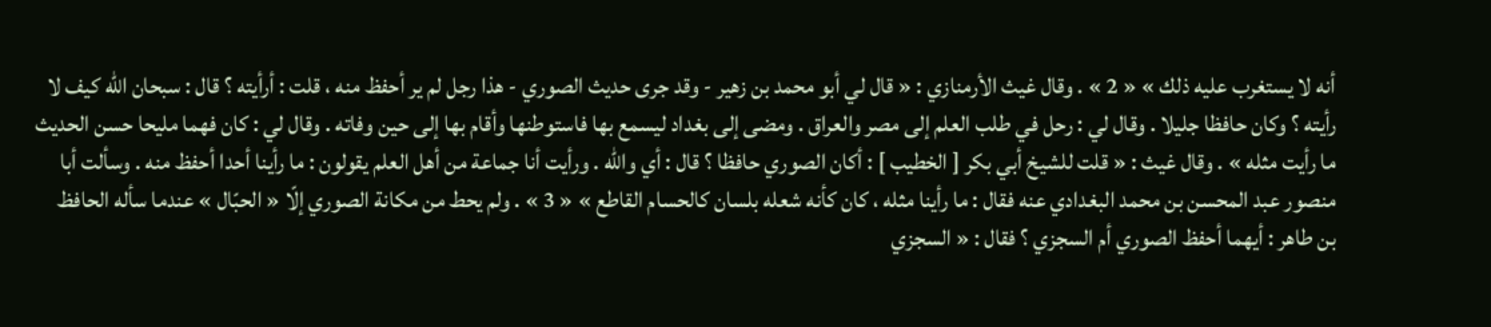أنه لا يستغرب عليه ذلك » « 2 » . وقال غيث الأرمنازي : « قال لي أبو محمد بن زهير - وقد جرى حديث الصوري - هذا رجل لم ير أحفظ منه ، قلت : أرأيته ؟ قال : سبحان اللّه كيف لا رأيته ؟ وكان حافظا جليلا . وقال لي : رحل في طلب العلم إلى مصر والعراق . ومضى إلى بغداد ليسمع بها فاستوطنها وأقام بها إلى حين وفاته . وقال لي : كان فهما مليحا حسن الحديث ما رأيت مثله » . وقال غيث : « قلت للشيخ أبي بكر [ الخطيب ] : أكان الصوري حافظا ؟ قال : أي واللّه . ورأيت أنا جماعة من أهل العلم يقولون : ما رأينا أحدا أحفظ منه . وسألت أبا منصور عبد المحسن بن محمد البغدادي عنه فقال : ما رأينا مثله ، كان كأنه شعله بلسان كالحسام القاطع » « 3 » . ولم يحط من مكانة الصوري إلّا « الحبّال » عندما سأله الحافظ بن طاهر : أيهما أحفظ الصوري أم السجزي ؟ فقال : « السجزي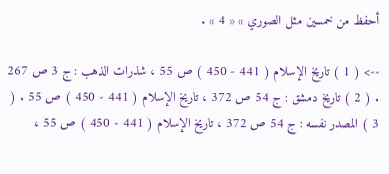أحفظ من خمسين مثل الصوري » « 4 » .

--> ( 1 ) تاريخ الإسلام ( 441 - 450 ) ص 55 ، شذرات الذهب : ج 3 ص 267 . ( 2 ) تاريخ دمشق : ج 54 ص 372 ، تاريخ الإسلام ( 441 - 450 ) ص 55 . ( 3 ) المصدر نفسه : ج 54 ص 372 ، تاريخ الإسلام ( 441 - 450 ) ص 55 ،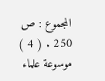المجموع : ص 250 . ( 4 ) موسوعة علماء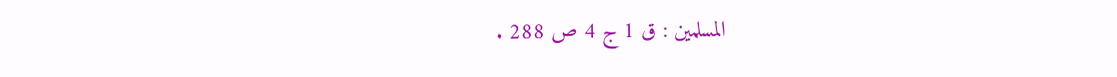المسلمين : ق 1 ج 4 ص 288 .